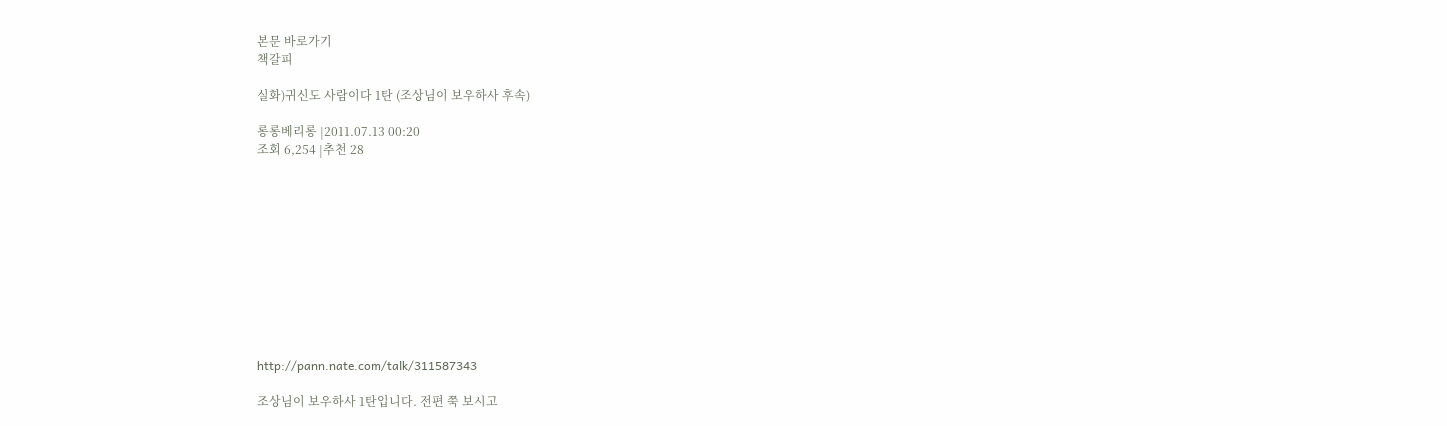본문 바로가기
책갈피

실화)귀신도 사람이다 1탄 (조상님이 보우하사 후속)

롱롱베리롱 |2011.07.13 00:20
조회 6,254 |추천 28











http://pann.nate.com/talk/311587343

조상님이 보우하사 1탄입니다. 전편 쭉 보시고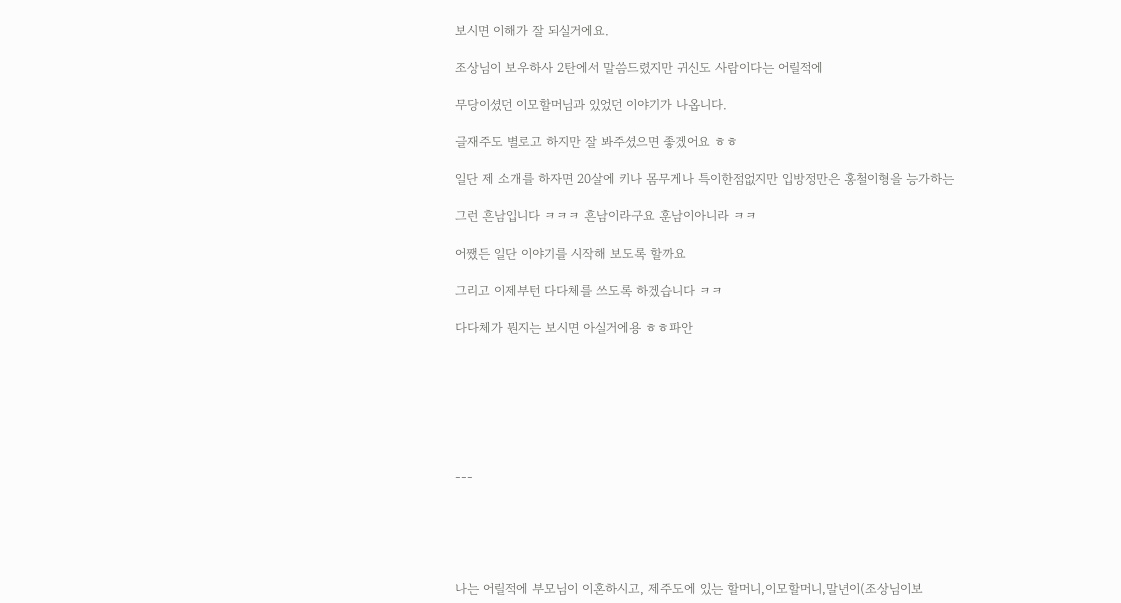보시면 이해가 잘 되실거에요.

조상님이 보우하사 2탄에서 말씀드렸지만 귀신도 사람이다는 어릴적에

무당이셨던 이모할머님과 있었던 이야기가 나옵니다.

글재주도 별로고 하지만 잘 봐주셨으면 좋겠어요 ㅎㅎ

일단 제 소개를 하자면 20살에 키나 몸무게나 특이한점없지만 입방정만은 홍철이형을 능가하는

그런 흔남입니다 ㅋㅋㅋ 흔남이라구요 훈남이아니라 ㅋㅋ

어쨌든 일단 이야기를 시작해 보도록 할까요

그리고 이제부턴 다다체를 쓰도록 하겠습니다 ㅋㅋ

다다체가 뭔지는 보시면 아실거에용 ㅎㅎ파안







---





나는 어릴적에 부모님이 이혼하시고, 제주도에 있는 할머니,이모할머니,말년이(조상님이보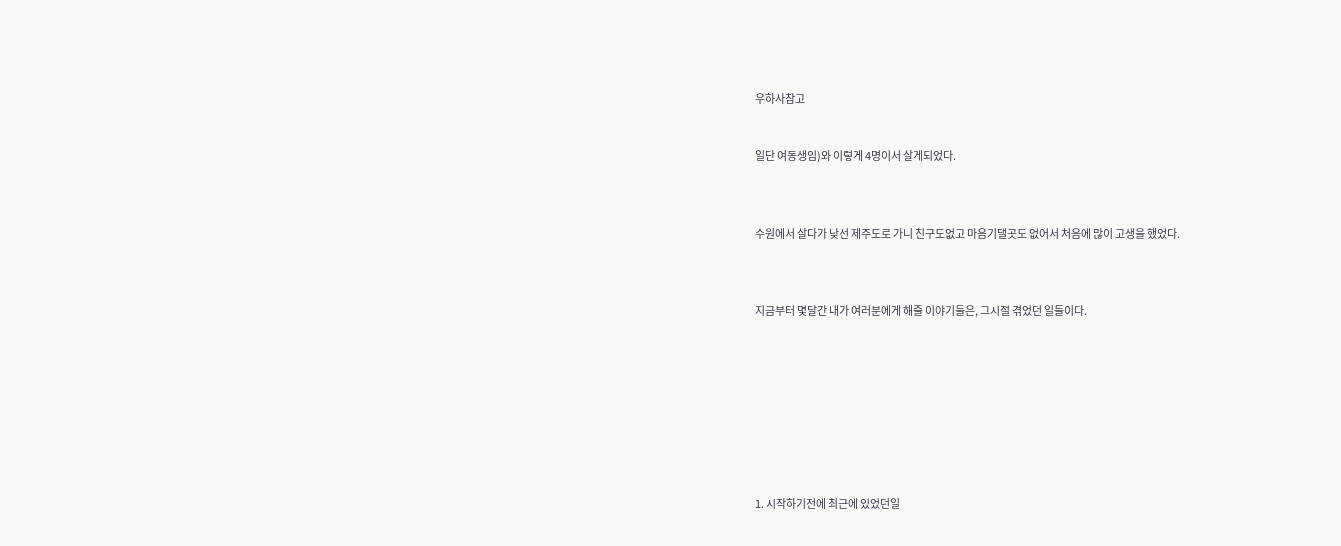우하사참고


일단 여동생임)와 이렇게 4명이서 살게되었다.



수원에서 살다가 낮선 제주도로 가니 친구도없고 마음기댈곳도 없어서 처음에 많이 고생을 했었다.



지금부터 몇달간 내가 여러분에게 해줄 이야기들은, 그시절 겪었던 일들이다.









1. 시작하기전에 최근에 있었던일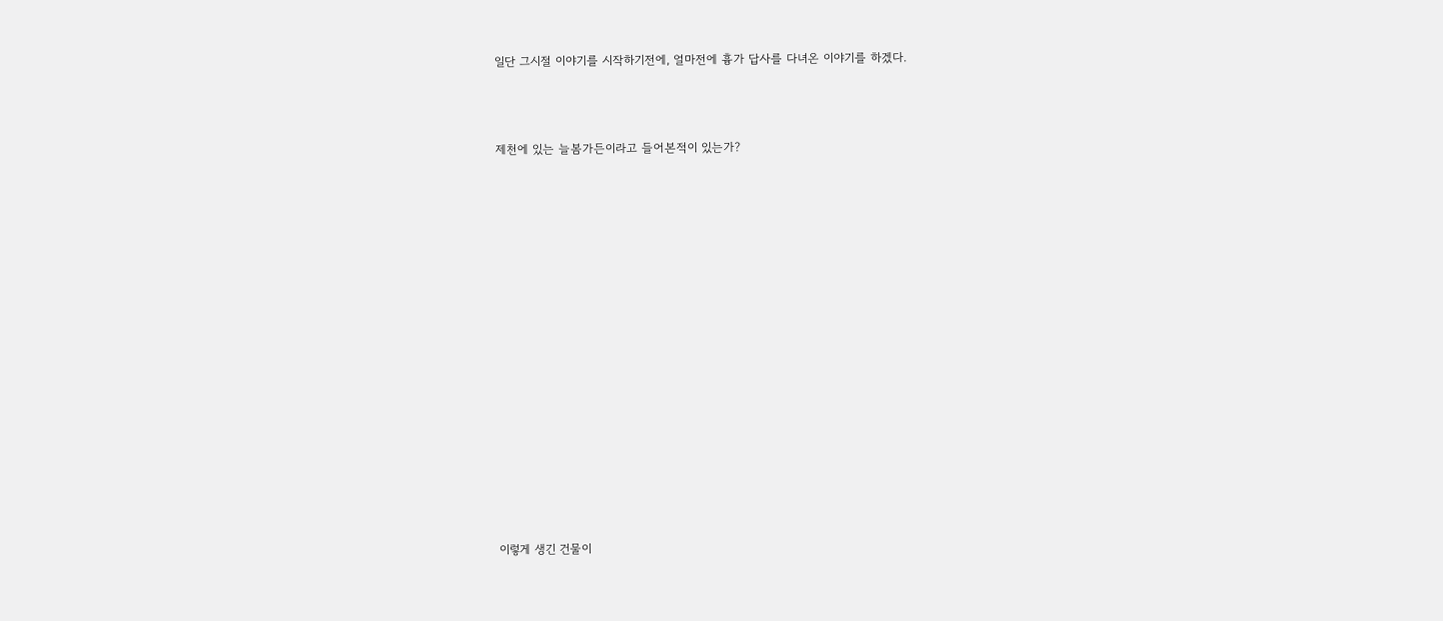일단 그시절 이야기를 시작하기전에, 얼마전에 흉가 답사를 다녀온 이야기를 하겠다.



제천에 있는 늘봄가든이라고 들어본적이 있는가?

















이렇게 생긴 건물이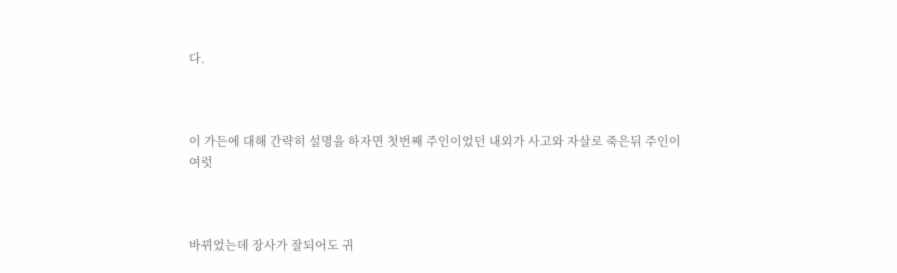다.



이 가든에 대해 간략히 설명을 하자면 첫번째 주인이었던 내외가 사고와 자살로 죽은뒤 주인이 여럿



바뀌었는데 장사가 잘되어도 귀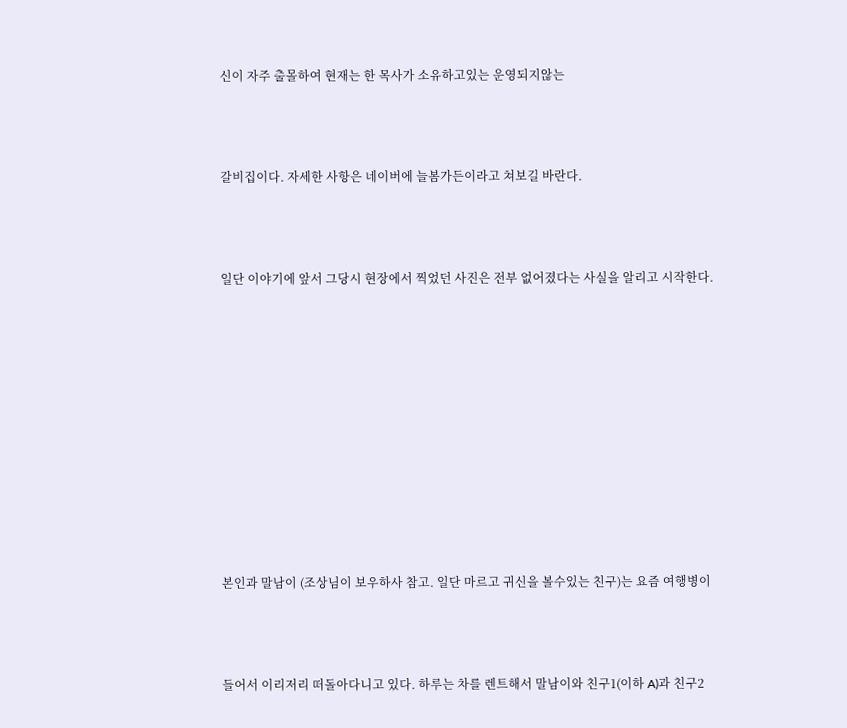신이 자주 출몰하여 현재는 한 목사가 소유하고있는 운영되지않는



갈비집이다. 자세한 사항은 네이버에 늘봄가든이라고 쳐보길 바란다.



일단 이야기에 앞서 그당시 현장에서 찍었던 사진은 전부 없어졌다는 사실을 알리고 시작한다.











본인과 말남이 (조상님이 보우하사 참고. 일단 마르고 귀신을 볼수있는 친구)는 요즘 여행병이



들어서 이리저리 떠돌아다니고 있다. 하루는 차를 렌트해서 말남이와 친구1(이하 A)과 친구2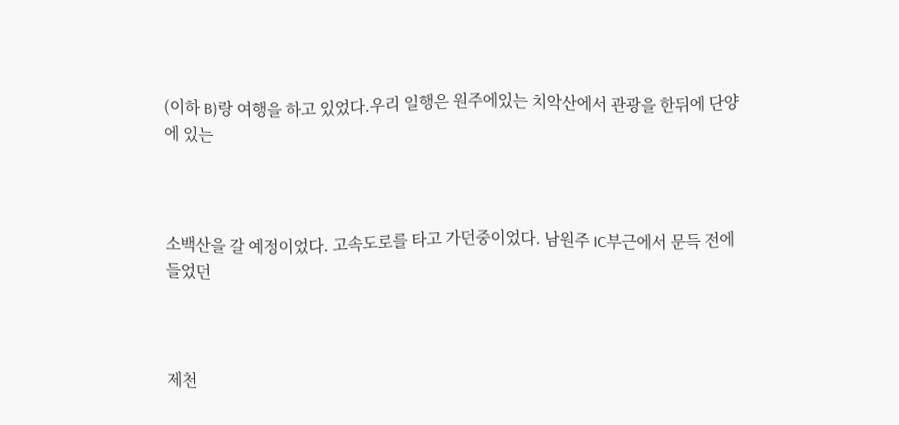(이하 B)랑 여행을 하고 있었다.우리 일행은 원주에있는 치악산에서 관광을 한뒤에 단양에 있는



소백산을 갈 예정이었다. 고속도로를 타고 가던중이었다. 남원주 IC부근에서 문득 전에 들었던



제천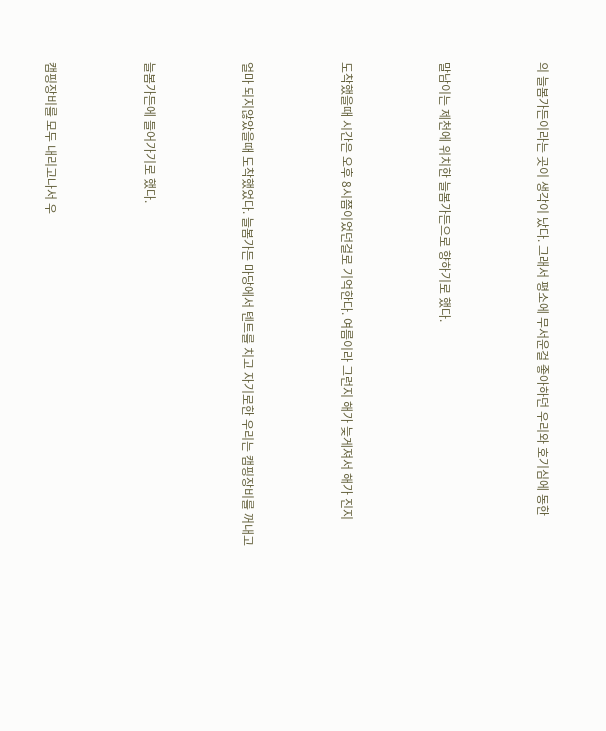의 늘봄가든이라는 곳이 생각이 났다. 그래서 평소에 무서운걸 좋아하던 우리와 호기심에 동한



말남이는 제천에 위치한 늘봄가든으로 향하기로 했다.



도착했을때 시간은 오후 8시쯤이었던걸로 기억한다. 여름이라 그런지 해가 늦게져서 해가 진지



얼마 되지않았을때 도착했었다. 늘봄가든 마당에서 텐트를 치고 자기로한 우리는 캠핑장비를 꺼내고



늘봄가든에 들어가기로 했다.



캠핑장비를 모두 내리고나서 우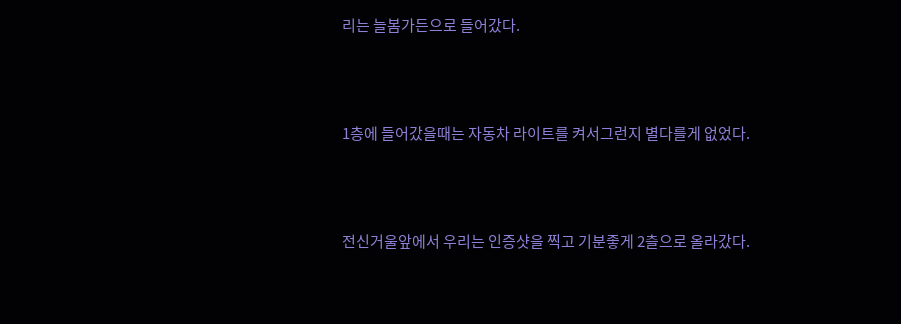리는 늘봄가든으로 들어갔다.



1층에 들어갔을때는 자동차 라이트를 켜서그런지 별다를게 없었다.



전신거울앞에서 우리는 인증샷을 찍고 기분좋게 2츨으로 올라갔다.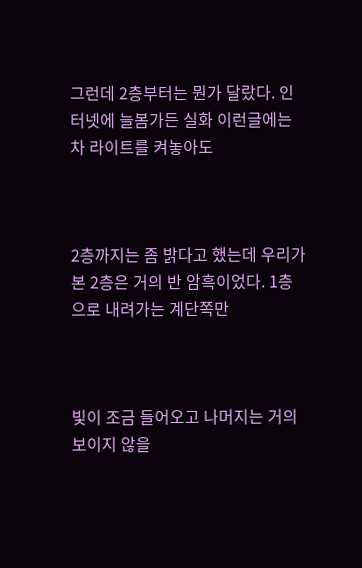그런데 2층부터는 뭔가 달랐다. 인터넷에 늘봄가든 실화 이런글에는 차 라이트를 켜놓아도



2층까지는 좀 밝다고 했는데 우리가 본 2층은 거의 반 암흑이었다. 1층으로 내려가는 계단쪽만



빛이 조금 들어오고 나머지는 거의 보이지 않을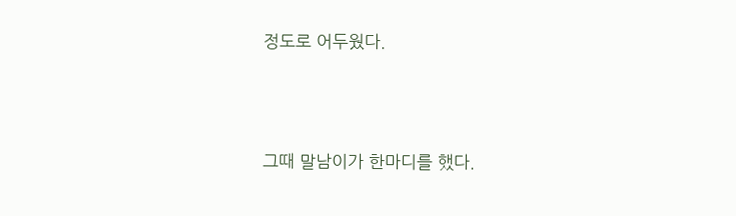정도로 어두웠다.



그때 말남이가 한마디를 했다.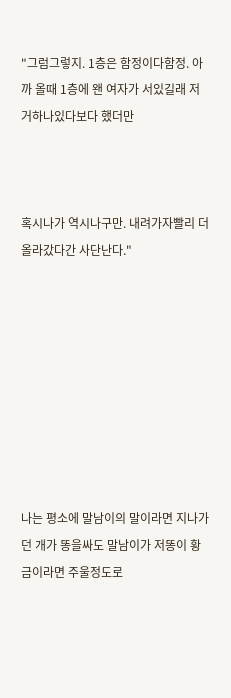"그럼그렇지. 1층은 함정이다함정. 아까 올때 1층에 왠 여자가 서있길래 저거하나있다보다 했더만



혹시나가 역시나구만. 내려가자빨리 더올라갔다간 사단난다."









나는 평소에 말남이의 말이라면 지나가던 개가 똥을싸도 말남이가 저똥이 황금이라면 주울정도로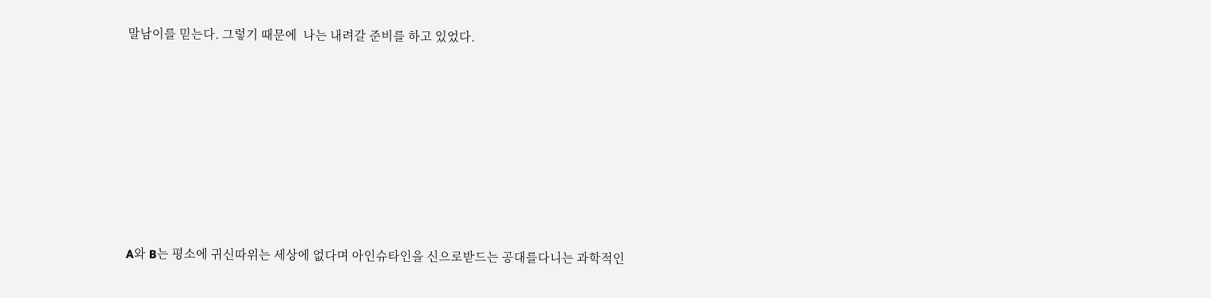말남이를 믿는다. 그렇기 때문에  나는 내려갈 준비를 하고 있었다.









A와 B는 평소에 귀신따위는 세상에 없다며 아인슈타인을 신으로받드는 공대를다니는 과학적인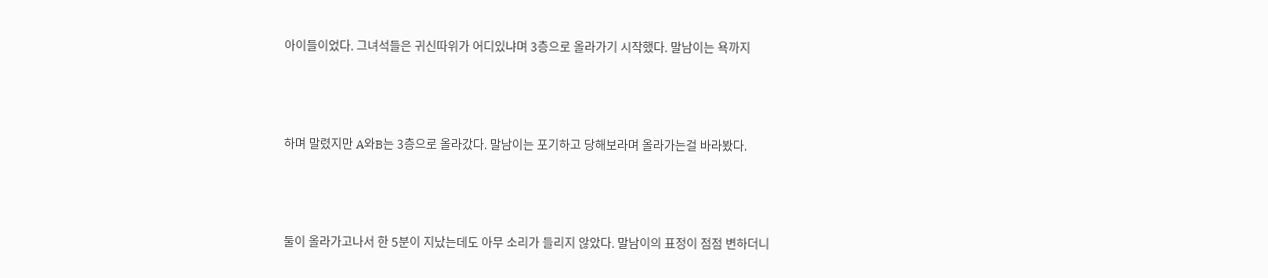아이들이었다. 그녀석들은 귀신따위가 어디있냐며 3층으로 올라가기 시작했다. 말남이는 욕까지



하며 말렸지만 A와B는 3층으로 올라갔다. 말남이는 포기하고 당해보라며 올라가는걸 바라봤다.



둘이 올라가고나서 한 5분이 지났는데도 아무 소리가 들리지 않았다. 말남이의 표정이 점점 변하더니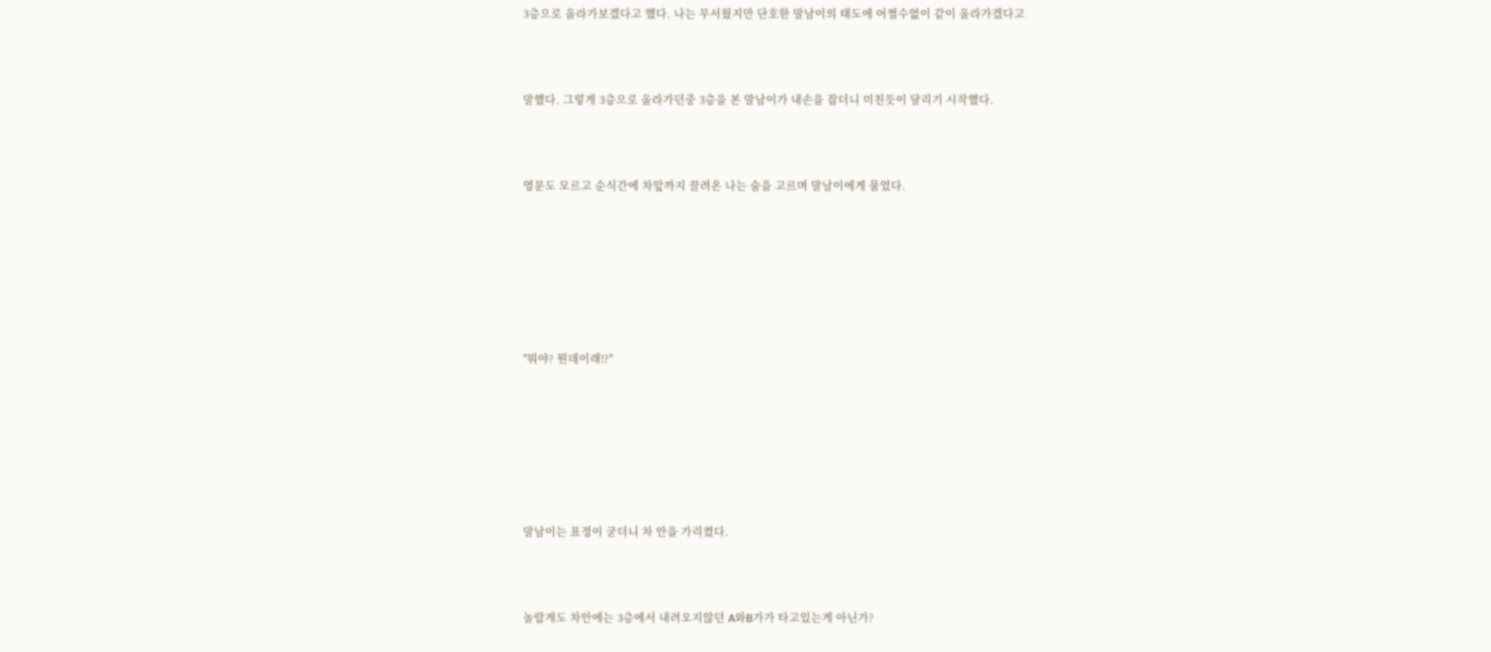3층으로 올라가보겠다고 했다. 나는 무서웠지만 단호한 말남이의 태도에 어쩔수없이 같이 올라가겠다고



말했다. 그렇게 3층으로 올라가던중 3층을 본 말남이가 내손을 잡더니 미친듯이 달리기 시작했다.



영문도 모르고 순식간에 차앞까지 끌려온 나는 숨을 고르며 말남이에게 물었다.







"뭐야? 뭔데이래!?"







말남이는 표정이 굳더니 차 안을 가리켰다.



놀랍게도 차안에는 3층에서 내려오지않던 A와B가가 타고있는게 아닌가?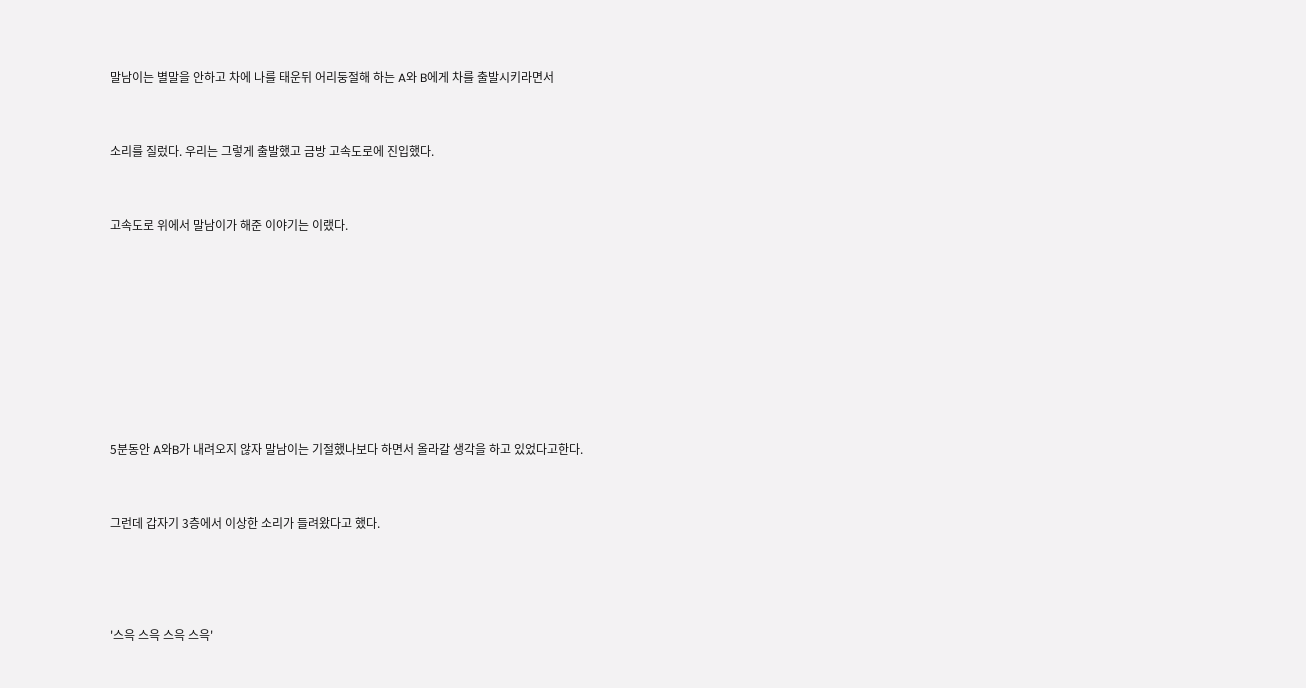말남이는 별말을 안하고 차에 나를 태운뒤 어리둥절해 하는 A와 B에게 차를 출발시키라면서



소리를 질렀다. 우리는 그렇게 출발했고 금방 고속도로에 진입했다.



고속도로 위에서 말남이가 해준 이야기는 이랬다.











5분동안 A와B가 내려오지 않자 말남이는 기절했나보다 하면서 올라갈 생각을 하고 있었다고한다.



그런데 갑자기 3층에서 이상한 소리가 들려왔다고 했다.





'스윽 스윽 스윽 스윽'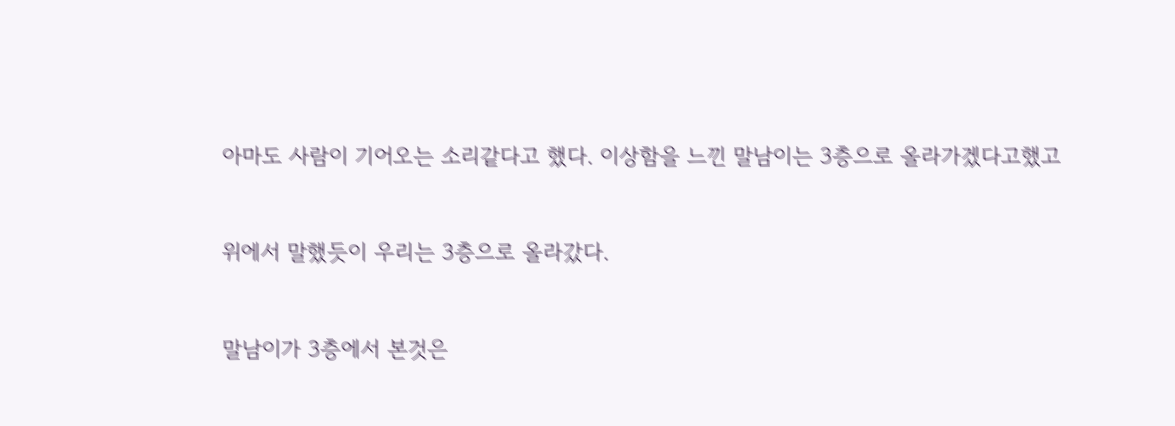아마도 사람이 기어오는 소리같다고 했다. 이상함을 느낀 말남이는 3층으로 올라가겠다고했고



위에서 말했듯이 우리는 3층으로 올라갔다.



말남이가 3층에서 본것은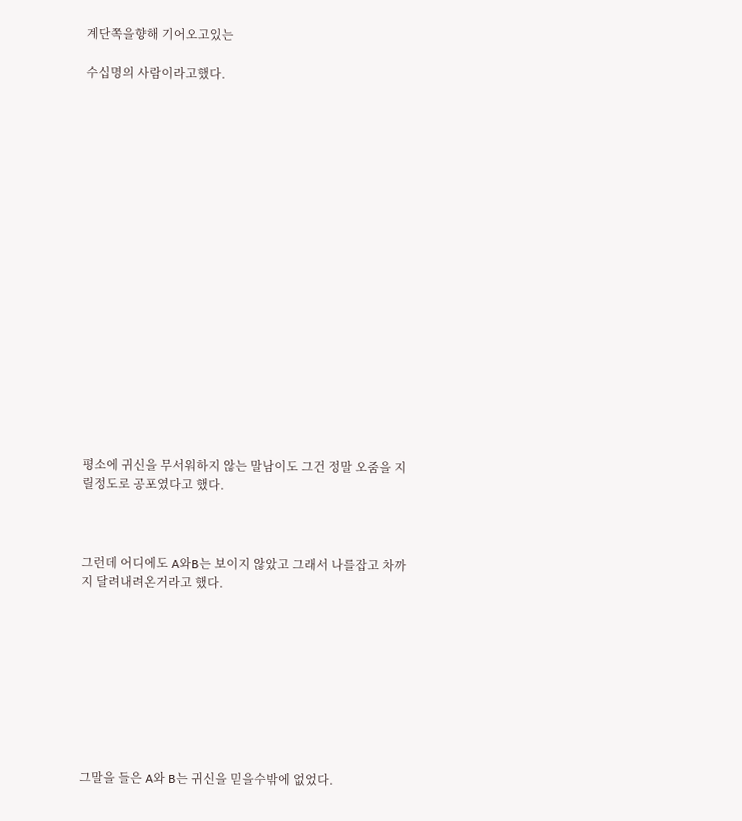계단쪽을향해 기어오고있는

수십명의 사람이라고했다.



















평소에 귀신을 무서워하지 않는 말남이도 그건 정말 오줌을 지릴정도로 공포였다고 했다.



그런데 어디에도 A와B는 보이지 않았고 그래서 나를잡고 차까지 달려내려온거라고 했다.









그말을 들은 A와 B는 귀신을 믿을수밖에 없었다.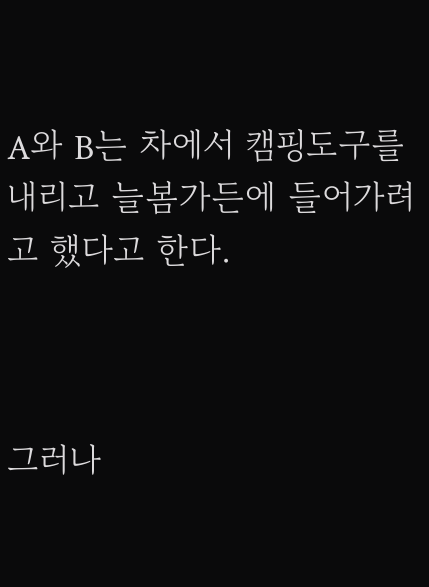A와 B는 차에서 캠핑도구를 내리고 늘봄가든에 들어가려고 했다고 한다.



그러나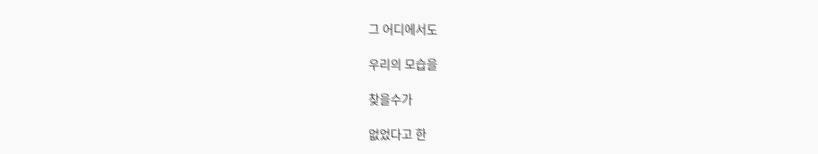그 어디에서도

우리의 모습을

찾을수가

없었다고 한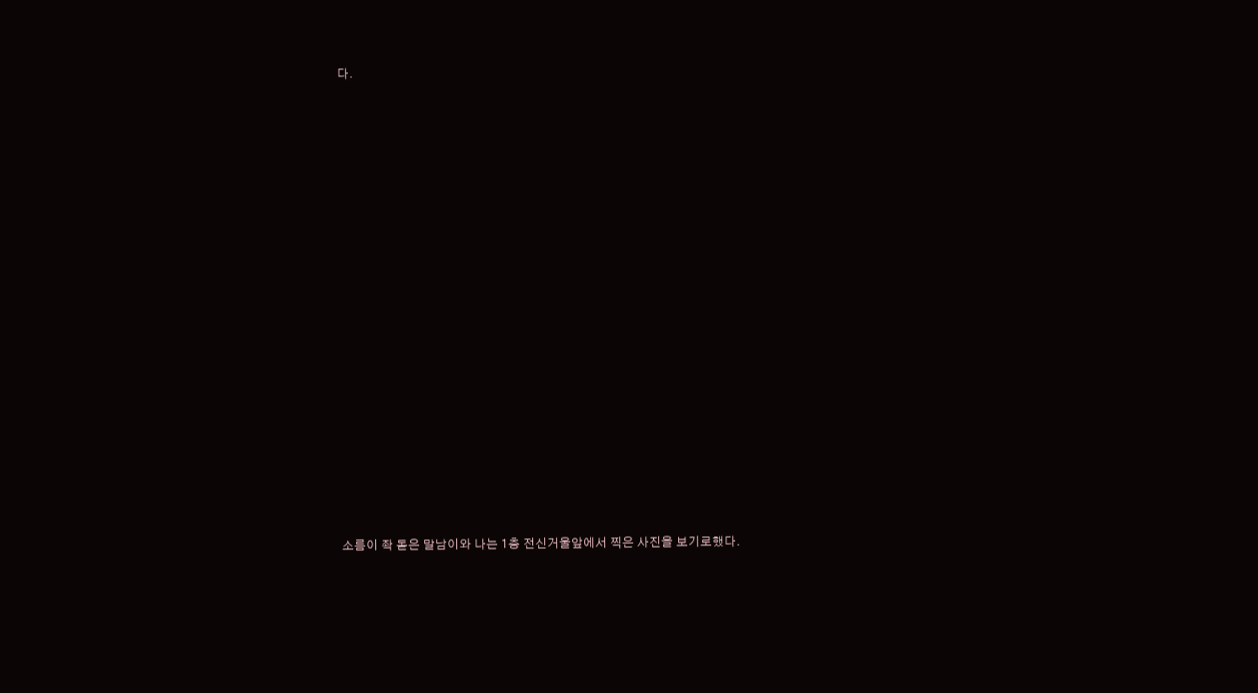다.



















소름이 좍 돋은 말남이와 나는 1층 전신거울앞에서 찍은 사진을 보기로했다.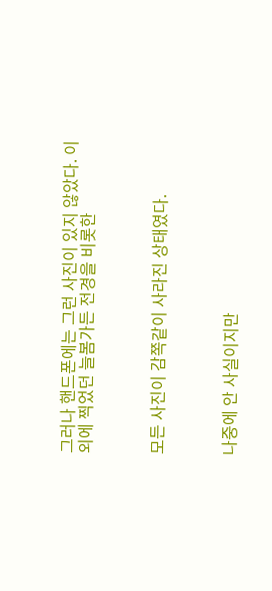그러나 핸드폰에는 그런 사진이 있지 않았다. 이외에 찍었던 늘봄가든 전경을 비롯한



모든 사진이 감쪽같이 사라진 상태였다.



나중에 안 사실이지만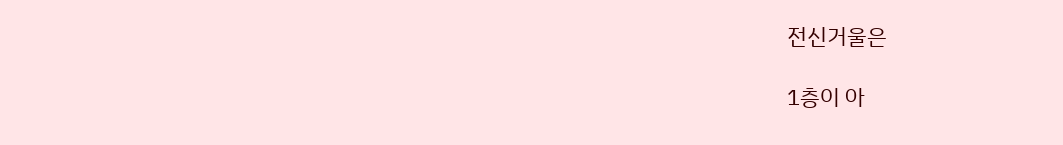전신거울은

1층이 아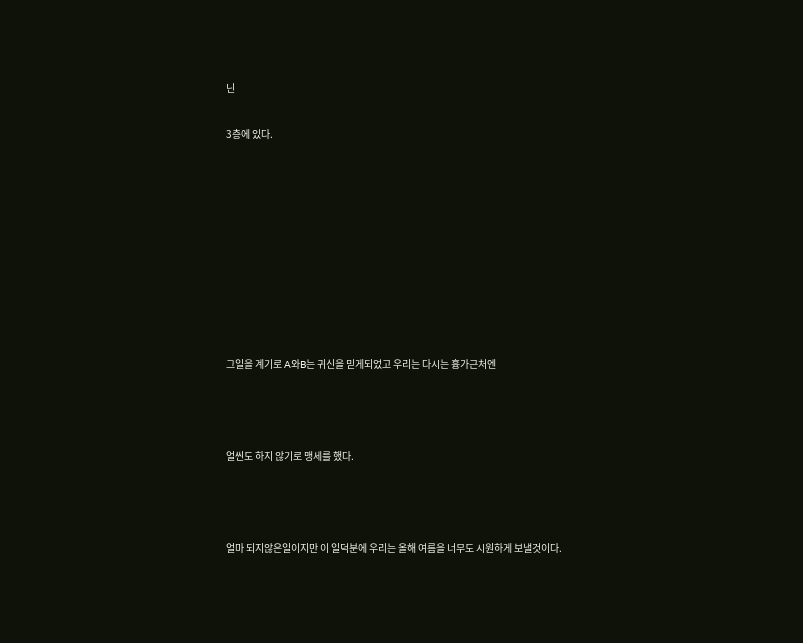닌

3층에 있다.









그일을 계기로 A와B는 귀신을 믿게되었고 우리는 다시는 흉가근처엔



얼씬도 하지 않기로 맹세를 했다.



얼마 되지않은일이지만 이 일덕분에 우리는 올해 여름을 너무도 시원하게 보낼것이다.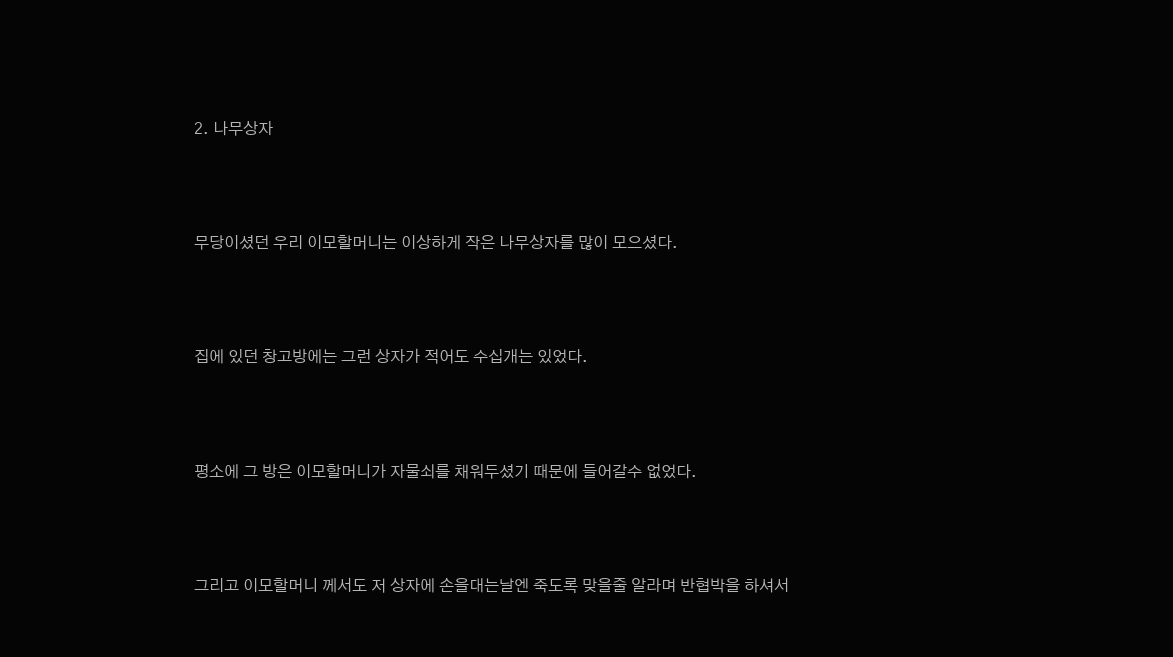2. 나무상자



무당이셨던 우리 이모할머니는 이상하게 작은 나무상자를 많이 모으셨다.



집에 있던 창고방에는 그런 상자가 적어도 수십개는 있었다.



평소에 그 방은 이모할머니가 자물쇠를 채워두셨기 때문에 들어갈수 없었다.



그리고 이모할머니 께서도 저 상자에 손을대는날엔 죽도록 맞을줄 알라며 반협박을 하셔서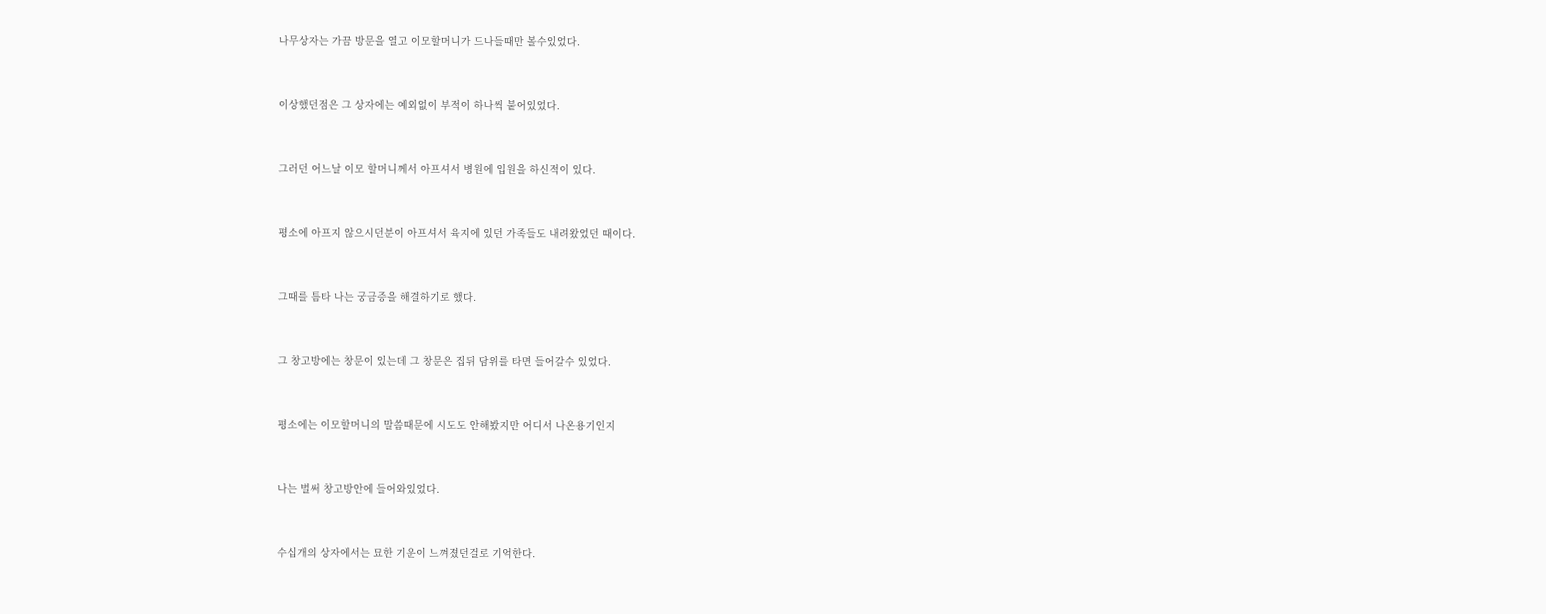나무상자는 가끔 방문을 열고 이모할머니가 드나들때만 볼수있었다.



이상했던점은 그 상자에는 예외없이 부적이 하나씩 붙어있었다.



그러던 어느날 이모 할머니께서 아프셔서 병원에 입원을 하신적이 있다.



평소에 아프지 않으시던분이 아프셔서 육지에 있던 가족들도 내려왔었던 때이다.



그때를 틈타 나는 궁금증을 해결하기로 했다.



그 창고방에는 창문이 있는데 그 창문은 집뒤 담위를 타면 들어갈수 있었다.



평소에는 이모할머니의 말씀때문에 시도도 안해봤지만 어디서 나온용기인지



나는 벌써 창고방안에 들어와있었다.



수십개의 상자에서는 묘한 기운이 느껴졌던걸로 기억한다.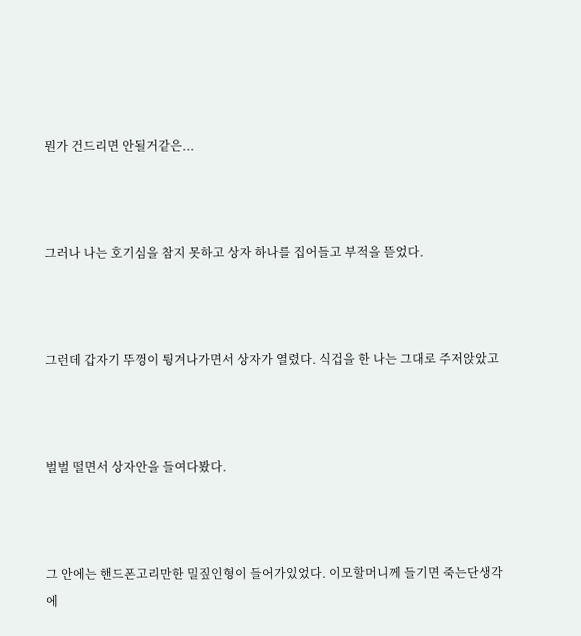뭔가 건드리면 안될거같은...



그러나 나는 호기심을 참지 못하고 상자 하나를 집어들고 부적을 뜯었다.



그런데 갑자기 뚜껑이 튕겨나가면서 상자가 열렸다. 식겁을 한 나는 그대로 주저앉았고



벌벌 떨면서 상자안을 들여다봤다.



그 안에는 핸드폰고리만한 밀짚인형이 들어가있었다. 이모할머니께 들기면 죽는단생각에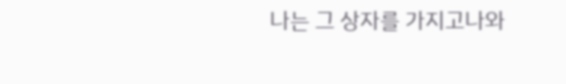나는 그 상자를 가지고나와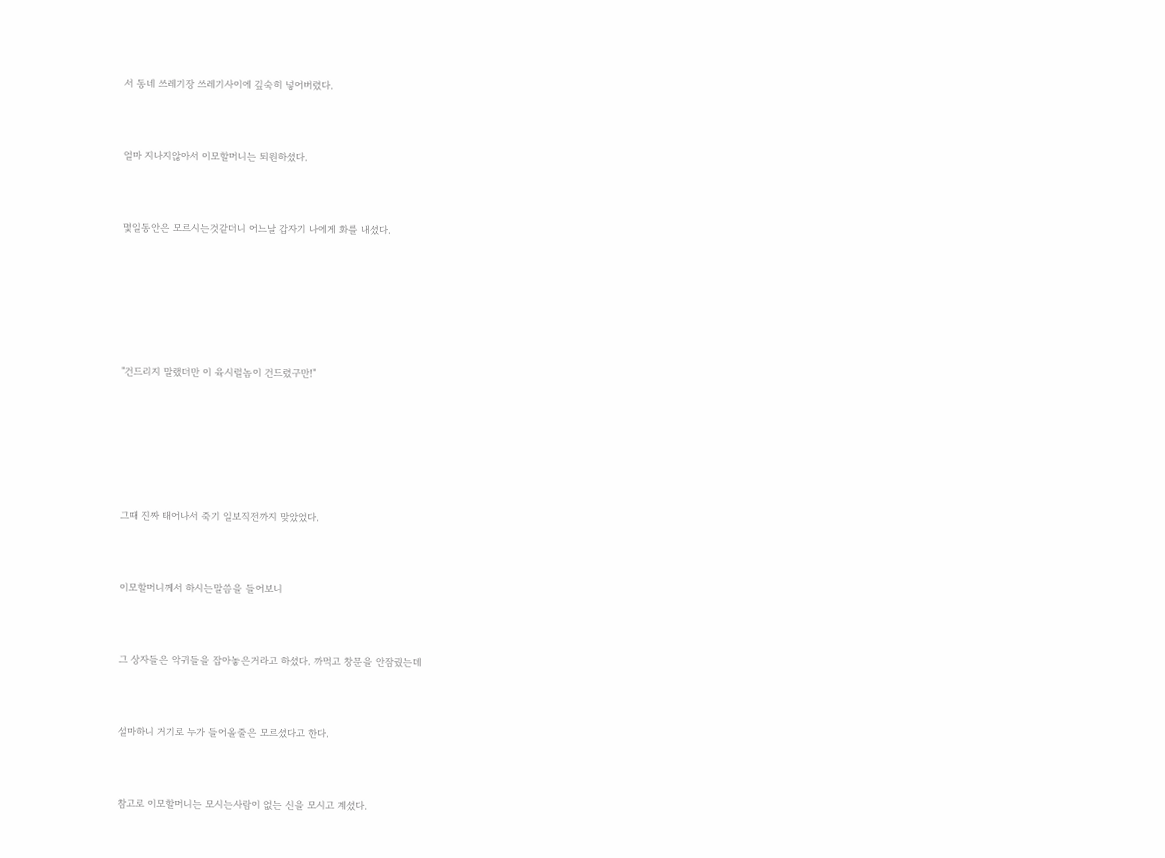서 동네 쓰레기장 쓰레기사이에 깊숙히 넣어버렸다.



얼마 지나지않아서 이모할머니는 퇴원하셨다.



몇일동안은 모르시는것같더니 어느날 갑자기 나에게 화를 내셨다.







"건드리지 말랬더만 이 육시럴놈이 건드렸구만!"







그때 진짜 태어나서 죽기 일보직전까지 맞았었다.



이모할머니께서 하시는말씀을 들어보니



그 상자들은 악귀들을 잡아놓은거라고 하셨다. 까먹고 창문을 안잠궜는데



설마하니 거기로 누가 들어올줄은 모르셨다고 한다.



참고로 이모할머니는 모시는사람이 없는 신을 모시고 계셨다.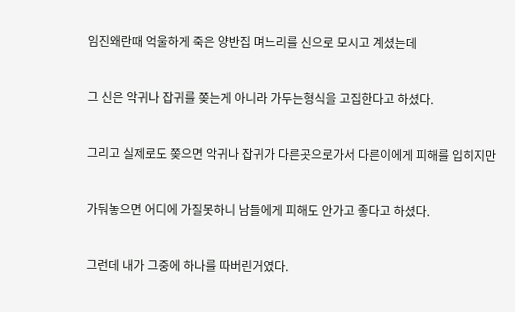임진왜란때 억울하게 죽은 양반집 며느리를 신으로 모시고 계셨는데



그 신은 악귀나 잡귀를 쫒는게 아니라 가두는형식을 고집한다고 하셨다.



그리고 실제로도 쫒으면 악귀나 잡귀가 다른곳으로가서 다른이에게 피해를 입히지만



가둬놓으면 어디에 가질못하니 남들에게 피해도 안가고 좋다고 하셨다.



그런데 내가 그중에 하나를 따버린거였다.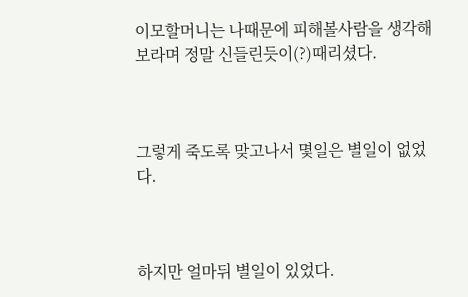이모할머니는 나때문에 피해볼사람을 생각해보라며 정말 신들린듯이(?)때리셨다.



그렇게 죽도록 맞고나서 몇일은 별일이 없었다.



하지만 얼마뒤 별일이 있었다.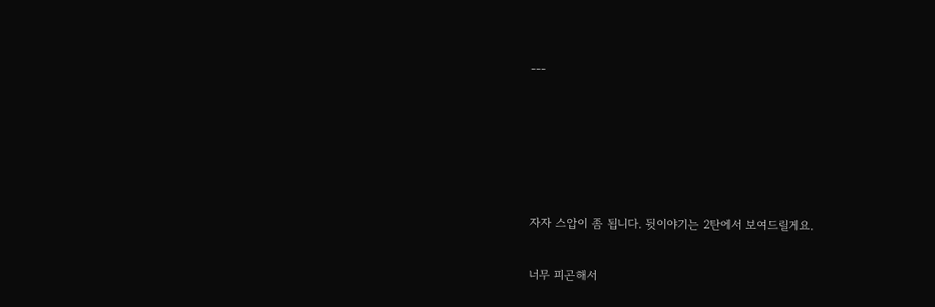---





자자 스압이 좀 됩니다. 뒷이야기는 2탄에서 보여드릴게요.

너무 피곤해서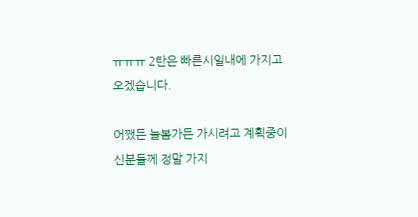ㅠㅠㅠ 2탄은 빠른시일내에 가지고 오겠습니다.

어쨌든 늘봄가든 가시려고 계획중이신분들께 정말 가지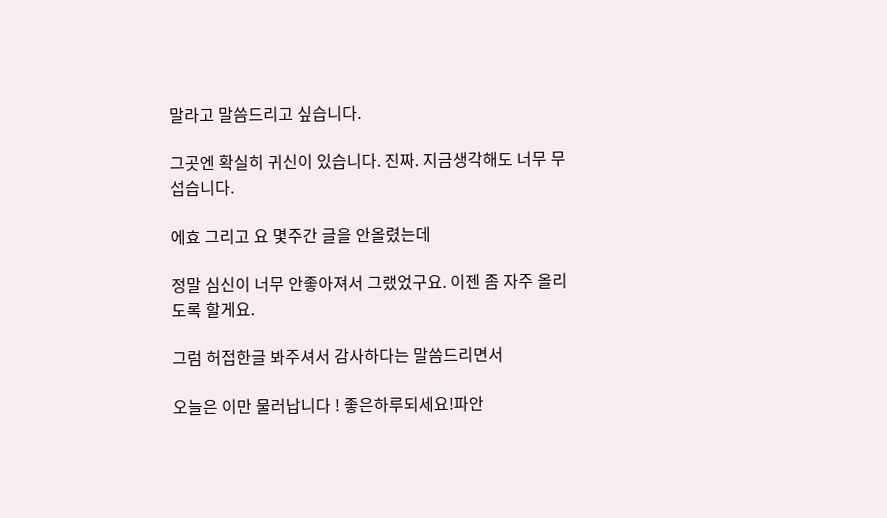말라고 말씀드리고 싶습니다.

그곳엔 확실히 귀신이 있습니다. 진짜. 지금생각해도 너무 무섭습니다.

에효 그리고 요 몇주간 글을 안올렸는데

정말 심신이 너무 안좋아져서 그랬었구요. 이젠 좀 자주 올리도록 할게요.

그럼 허접한글 봐주셔서 감사하다는 말씀드리면서

오늘은 이만 물러납니다 ! 좋은하루되세요!파안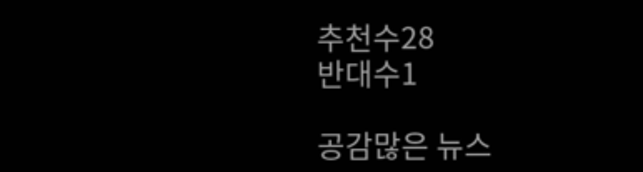추천수28
반대수1

공감많은 뉴스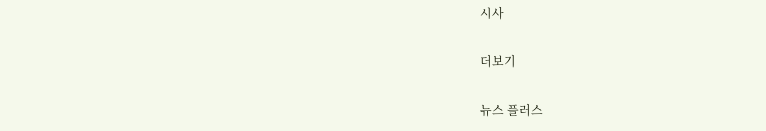시사

더보기

뉴스 플러스